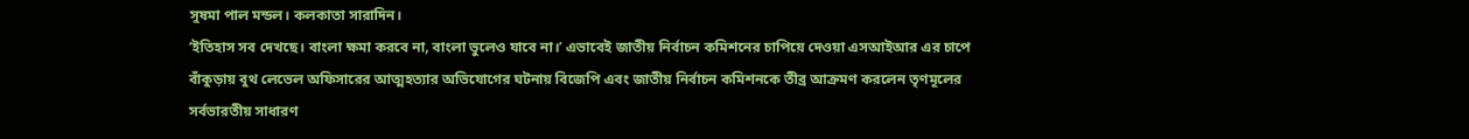সুষমা পাল মন্ডল। কলকাতা সারাদিন।
‘ইতিহাস সব দেখছে। বাংলা ক্ষমা করবে না, বাংলা ভুলেও যাবে না।’ এভাবেই জাতীয় নির্বাচন কমিশনের চাপিয়ে দেওয়া এসআইআর এর চাপে বাঁকুড়ায় বুথ লেভেল অফিসারের আত্মহত্যার অভিযোগের ঘটনায় বিজেপি এবং জাতীয় নির্বাচন কমিশনকে তীব্র আক্রমণ করলেন তৃণমূলের সর্বভারতীয় সাধারণ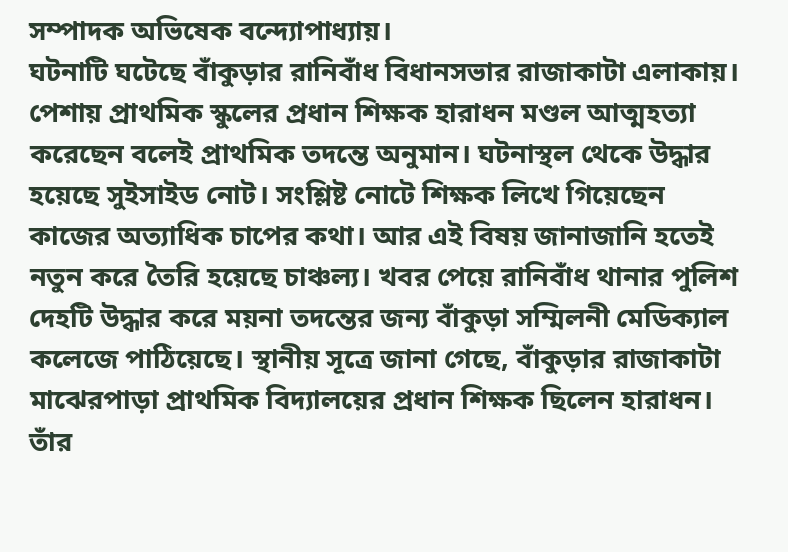সম্পাদক অভিষেক বন্দ্যোপাধ্যায়।
ঘটনাটি ঘটেছে বাঁকুড়ার রানিবাঁধ বিধানসভার রাজাকাটা এলাকায়। পেশায় প্রাথমিক স্কুলের প্রধান শিক্ষক হারাধন মণ্ডল আত্মহত্যা করেছেন বলেই প্রাথমিক তদন্তে অনুমান। ঘটনাস্থল থেকে উদ্ধার হয়েছে সুইসাইড নোট। সংশ্লিষ্ট নোটে শিক্ষক লিখে গিয়েছেন কাজের অত্যাধিক চাপের কথা। আর এই বিষয় জানাজানি হতেই নতুন করে তৈরি হয়েছে চাঞ্চল্য। খবর পেয়ে রানিবাঁধ থানার পুলিশ দেহটি উদ্ধার করে ময়না তদন্তের জন্য বাঁকুড়া সম্মিলনী মেডিক্যাল কলেজে পাঠিয়েছে। স্থানীয় সূত্রে জানা গেছে, বাঁকুড়ার রাজাকাটা মাঝেরপাড়া প্রাথমিক বিদ্যালয়ের প্রধান শিক্ষক ছিলেন হারাধন। তাঁর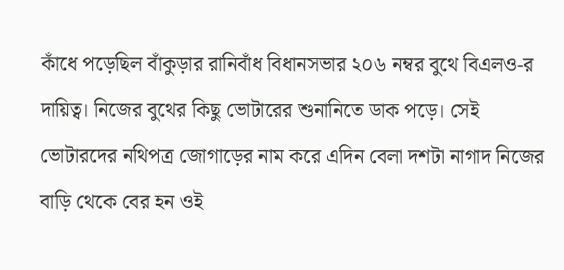কাঁধে পড়েছিল বাঁকুড়ার রানিবাঁধ বিধানসভার ২০৬ নম্বর বুথে বিএলও-র দায়িত্ব। নিজের বুথের কিছু ভোটারের শুনানিতে ডাক পড়ে। সেই ভোটারদের নথিপত্র জোগাড়ের নাম করে এদিন বেলা দশটা নাগাদ নিজের বাড়ি থেকে বের হন ওই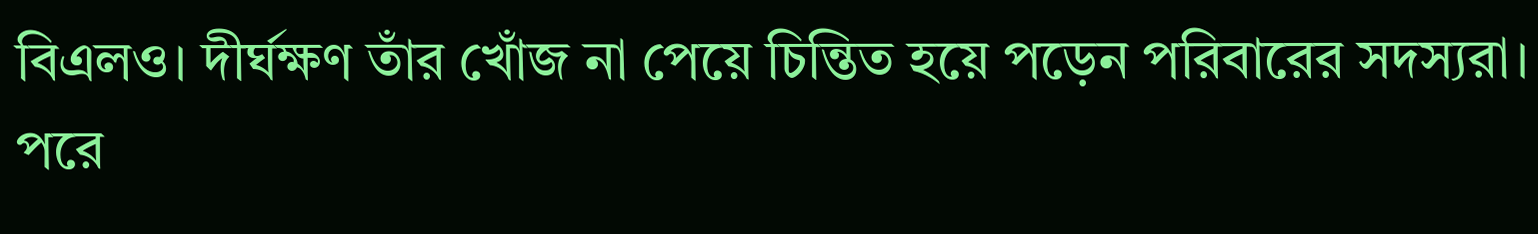বিএলও। দীর্ঘক্ষণ তাঁর খোঁজ না পেয়ে চিন্তিত হয়ে পড়েন পরিবারের সদস্যরা।
পরে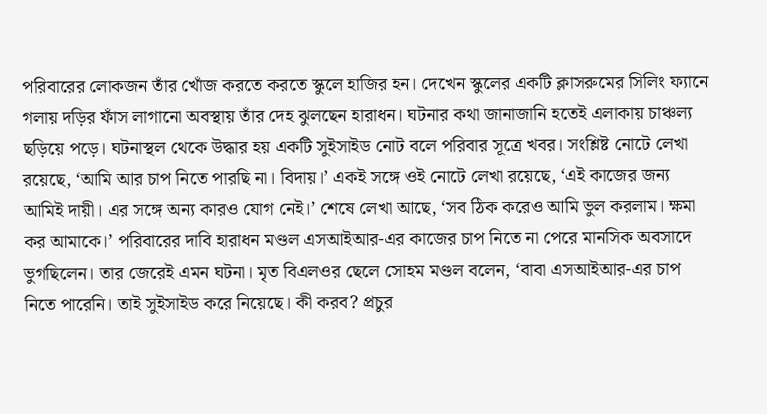পরিবারের লোকজন তাঁর খোঁজ করতে করতে স্কুলে হাজির হন। দেখেন স্কুলের একটি ক্লাসরুমের সিলিং ফ্যানে গলায় দড়ির ফাঁস লাগানো অবস্থায় তাঁর দেহ ঝুলছেন হারাধন। ঘটনার কথা জানাজানি হতেই এলাকায় চাঞ্চল্য ছড়িয়ে পড়ে। ঘটনাস্থল থেকে উদ্ধার হয় একটি সুইসাইড নোট বলে পরিবার সূত্রে খবর। সংশ্লিষ্ট নোটে লেখা রয়েছে, ‘আমি আর চাপ নিতে পারছি না। বিদায়।’ একই সঙ্গে ওই নোটে লেখা রয়েছে, ‘এই কাজের জন্য আমিই দায়ী। এর সঙ্গে অন্য কারও যোগ নেই।’ শেষে লেখা আছে, ‘সব ঠিক করেও আমি ভুল করলাম। ক্ষমা কর আমাকে।’ পরিবারের দাবি হারাধন মণ্ডল এসআইআর-এর কাজের চাপ নিতে না পেরে মানসিক অবসাদে ভুগছিলেন। তার জেরেই এমন ঘটনা। মৃত বিএলওর ছেলে সোহম মণ্ডল বলেন, ‘বাবা এসআইআর-এর চাপ নিতে পারেনি। তাই সুইসাইড করে নিয়েছে। কী করব? প্রচুর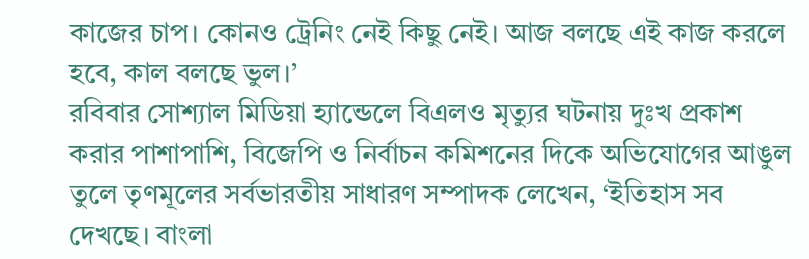কাজের চাপ। কোনও ট্রেনিং নেই কিছু নেই। আজ বলছে এই কাজ করলে হবে, কাল বলছে ভুল।’
রবিবার সোশ্যাল মিডিয়া হ্যান্ডেলে বিএলও মৃত্যুর ঘটনায় দুঃখ প্রকাশ করার পাশাপাশি, বিজেপি ও নির্বাচন কমিশনের দিকে অভিযোগের আঙুল তুলে তৃণমূলের সর্বভারতীয় সাধারণ সম্পাদক লেখেন, ‘ইতিহাস সব দেখছে। বাংলা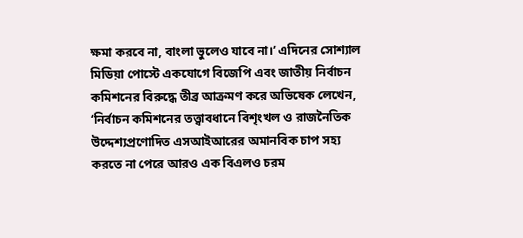ক্ষমা করবে না, বাংলা ভুলেও যাবে না।’ এদিনের সোশ্যাল মিডিয়া পোস্টে একযোগে বিজেপি এবং জাতীয় নির্বাচন কমিশনের বিরুদ্ধে তীব্র আক্রমণ করে অভিষেক লেখেন, ‘নির্বাচন কমিশনের তত্ত্বাবধানে বিশৃংখল ও রাজনৈতিক উদ্দেশ্যপ্রণোদিত এসআইআরের অমানবিক চাপ সহ্য করতে না পেরে আরও এক বিএলও চরম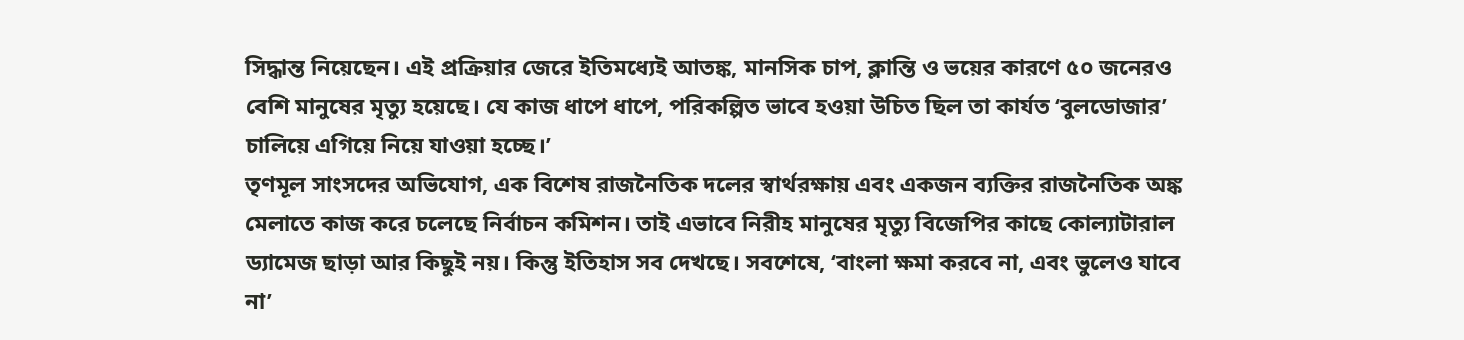সিদ্ধান্ত নিয়েছেন। এই প্রক্রিয়ার জেরে ইতিমধ্যেই আতঙ্ক, মানসিক চাপ, ক্লান্তি ও ভয়ের কারণে ৫০ জনেরও বেশি মানুষের মৃত্যু হয়েছে। যে কাজ ধাপে ধাপে, পরিকল্পিত ভাবে হওয়া উচিত ছিল তা কার্যত ‘বুলডোজার’ চালিয়ে এগিয়ে নিয়ে যাওয়া হচ্ছে।’
তৃণমূল সাংসদের অভিযোগ, এক বিশেষ রাজনৈতিক দলের স্বার্থরক্ষায় এবং একজন ব্যক্তির রাজনৈতিক অঙ্ক মেলাতে কাজ করে চলেছে নির্বাচন কমিশন। তাই এভাবে নিরীহ মানুষের মৃত্যু বিজেপির কাছে কোল্যাটারাল ড্যামেজ ছাড়া আর কিছুই নয়। কিন্তু ইতিহাস সব দেখছে। সবশেষে, ‘বাংলা ক্ষমা করবে না, এবং ভুলেও যাবে না’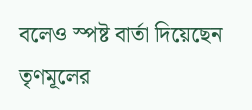বলেও স্পষ্ট বার্তা দিয়েছেন তৃণমূলের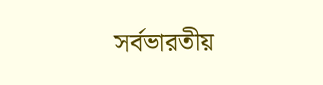সর্বভারতীয়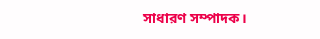সাধারণ সম্পাদক।